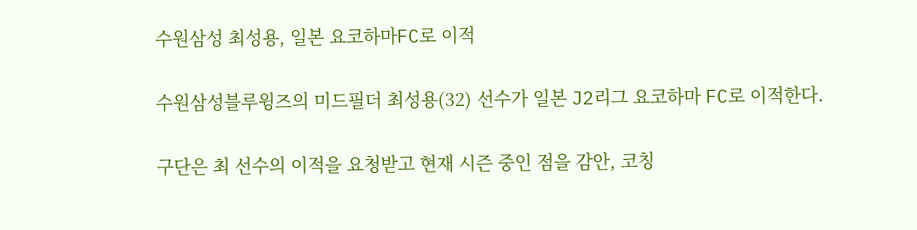수원삼성 최성용, 일본 요코하마FC로 이적

수원삼성블루윙즈의 미드필더 최성용(32) 선수가 일본 J2리그 요코하마 FC로 이적한다.

구단은 최 선수의 이적을 요청받고 현재 시즌 중인 점을 감안, 코칭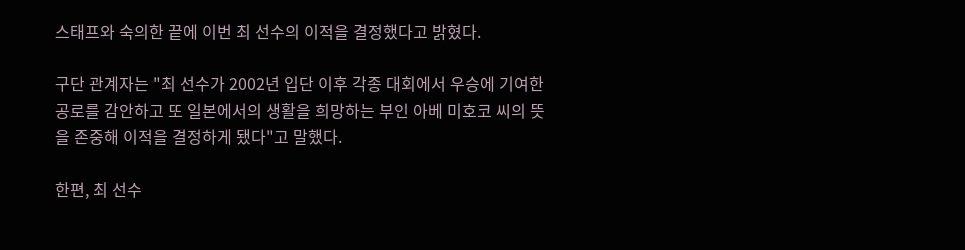스태프와 숙의한 끝에 이번 최 선수의 이적을 결정했다고 밝혔다.

구단 관계자는 "최 선수가 2002년 입단 이후 각종 대회에서 우승에 기여한 공로를 감안하고 또 일본에서의 생활을 희망하는 부인 아베 미호코 씨의 뜻을 존중해 이적을 결정하게 됐다"고 말했다.

한편, 최 선수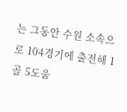는 그동안 수원 소속으로 104경기에 출전해 1골 5도움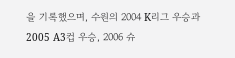을 기록했으며, 수원의 2004 K리그 우승과 2005 A3컵 우승, 2006 슈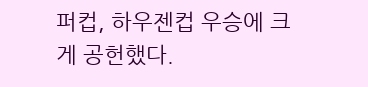퍼컵, 하우젠컵 우승에 크게 공헌했다.